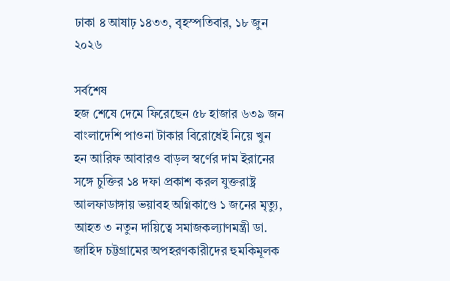ঢাকা ৪ আষাঢ় ১৪৩৩, বৃহস্পতিবার, ১৮ জুন ২০২৬

সর্বশেষ
হজ শেষে দেমে ফিরেছেন ৫৮ হাজার ৬৩৯ জন বাংলাদেশি পাওনা টাকার বিরোধেই নিয়ে খুন হন আরিফ আবারও বাড়ল স্বর্ণের দাম ইরানের সঙ্গে চুক্তির ১৪ দফা প্রকাশ করল যুক্তরাষ্ট্র আলফাডাঙ্গায় ভয়াবহ অগ্নিকাণ্ডে ১ জনের মৃত্যু, আহত ৩ নতুন দায়িত্বে সমাজকল্যাণমন্ত্রী ডা. জাহিদ চট্টগ্রামের অপহরণকারীদের হুমকিমূলক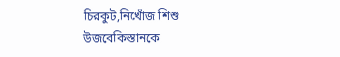চিরকুট,নিখোঁজ শিশু উজবেকিস্তানকে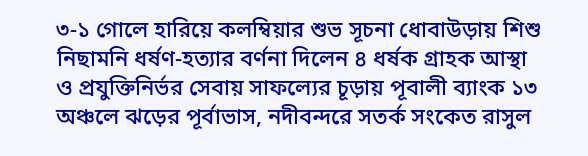৩-১ গোলে হারিয়ে কলম্বিয়ার শুভ সূচনা ধোবাউড়ায় শিশু নিছামনি ধর্ষণ-হত্যার বর্ণনা দিলেন ৪ ধর্ষক গ্রাহক আস্থা ও প্রযুক্তিনির্ভর সেবায় সাফল্যের চূড়ায় পূবালী ব্যাংক ১৩ অঞ্চলে ঝড়ের পূর্বাভাস, নদীবন্দরে সতর্ক সংকেত রাসুল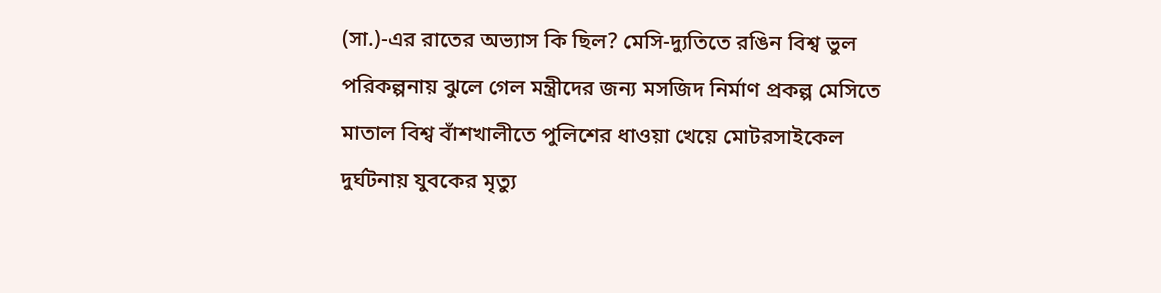(সা.)-এর রাতের অভ্যাস কি ছিল? মেসি-দ্যুতিতে রঙিন বিশ্ব ভুল পরিকল্পনায় ঝুলে গেল মন্ত্রীদের জন্য মসজিদ নির্মাণ প্রকল্প মেসিতে মাতাল বিশ্ব বাঁশখালীতে পুলিশের ধাওয়া খেয়ে মোটরসাইকেল দুর্ঘটনায় যুবকের মৃত্যু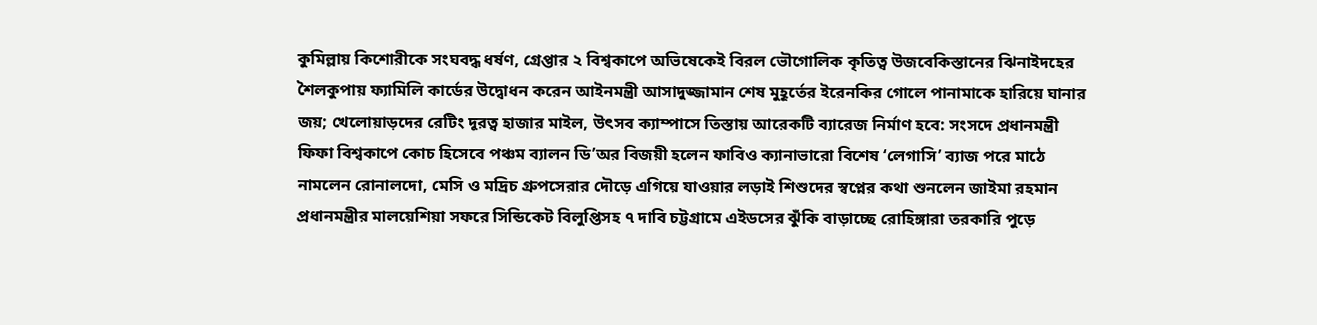কুমিল্লায় কিশোরীকে সংঘবদ্ধ ধর্ষণ, গ্রেপ্তার ২ বিশ্বকাপে অভিষেকেই বিরল ভৌগোলিক কৃতিত্ব উজবেকিস্তানের ঝিনাইদহের শৈলকুপায় ফ্যামিলি কার্ডের উদ্বোধন করেন আইনমন্ত্রী আসাদুজ্জামান শেষ মুহূর্তের ইরেনকির গোলে পানামাকে হারিয়ে ঘানার জয়; খেলোয়াড়দের রেটিং দূরত্ব হাজার মাইল, উৎসব ক্যাম্পাসে তিস্তায় আরেকটি ব্যারেজ নির্মাণ হবে: সংসদে প্রধানমন্ত্রী ফিফা বিশ্বকাপে কোচ হিসেবে পঞ্চম ব্যালন ডি’অর বিজয়ী হলেন ফাবিও ক্যানাভারো বিশেষ ‘লেগাসি’ ব্যাজ পরে মাঠে নামলেন রোনালদো, মেসি ও মদ্রিচ গ্রুপসেরার দৌড়ে এগিয়ে যাওয়ার লড়াই শিশুদের স্বপ্নের কথা শুনলেন জাইমা রহমান প্রধানমন্ত্রীর মালয়েশিয়া সফরে সিন্ডিকেট বিলুপ্তিসহ ৭ দাবি চট্টগ্রামে এইডসের ঝুঁকি বাড়াচ্ছে রোহিঙ্গারা তরকারি পুড়ে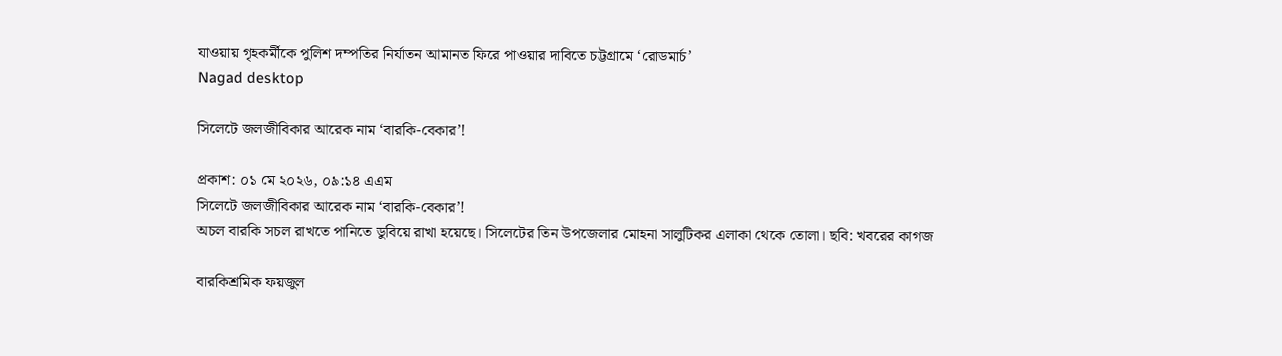যাওয়ায় গৃহকর্মীকে পুলিশ দম্পতির নির্যাতন আমানত ফিরে পাওয়ার দাবিতে চট্টগ্রামে ‘রোডমার্চ’
Nagad desktop

সিলেটে জলজীবিকার আরেক নাম ‘বারকি-বেকার’!

প্রকাশ: ০১ মে ২০২৬, ০৯:১৪ এএম
সিলেটে জলজীবিকার আরেক নাম ‘বারকি-বেকার’!
অচল বারকি সচল রাখতে পানিতে ডুবিয়ে রাখা হয়েছে। সিলেটের তিন উপজেলার মোহনা সালুটিকর এলাকা থেকে তোলা। ছবি: খবরের কাগজ

বারকিশ্রমিক ফয়জুল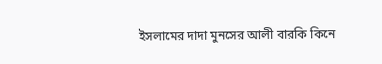ইসলামের দাদা মুনসের আলী বারকি কিনে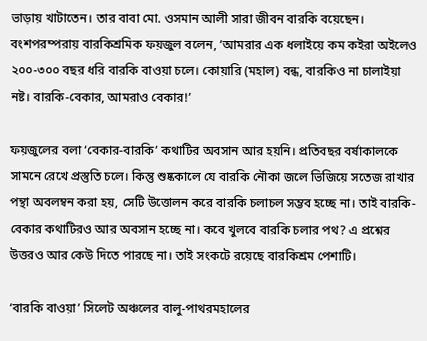ভাড়ায় খাটাতেন। তার বাবা মো. ওসমান আলী সারা জীবন বারকি বয়েছেন। বংশপরম্পরায় বারকিশ্রমিক ফয়জুল বলেন, ‘আমরার এক ধলাইয়ে কম কইরা অইলেও ২০০-৩০০ বছর ধরি বারকি বাওয়া চলে। কোয়ারি (মহাল) বন্ধ, বারকিও না চালাইয়া নষ্ট। বারকি-বেকার, আমরাও বেকার!’

ফয়জুলের বলা ‘বেকার-বারকি’ কথাটির অবসান আর হয়নি। প্রতিবছর বর্ষাকালকে সামনে রেখে প্রস্তুতি চলে। কিন্তু শুষ্ককালে যে বারকি নৌকা জলে ভিজিয়ে সতেজ রাখার পন্থা অবলম্বন করা হয়, সেটি উত্তোলন করে বারকি চলাচল সম্ভব হচ্ছে না। তাই বারকি-বেকার কথাটিরও আর অবসান হচ্ছে না। কবে খুলবে বারকি চলার পথ? এ প্রশ্নের উত্তরও আর কেউ দিতে পারছে না। তাই সংকটে রয়েছে বারকিশ্রম পেশাটি।

‘বারকি বাওয়া’ সিলেট অঞ্চলের বালু-পাথরমহালের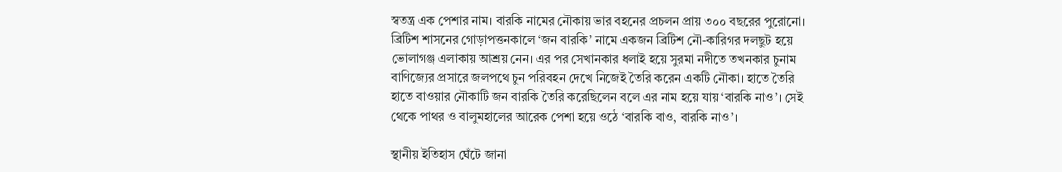স্বতন্ত্র এক পেশার নাম। বারকি নামের নৌকায় ভার বহনের প্রচলন প্রায় ৩০০ বছরের পুরোনো। ব্রিটিশ শাসনের গোড়াপত্তনকালে ‘জন বারকি’ নামে একজন ব্রিটিশ নৌ-কারিগর দলছুট হয়ে ভোলাগঞ্জ এলাকায় আশ্রয় নেন। এর পর সেখানকার ধলাই হয়ে সুরমা নদীতে তখনকার চুনাম বাণিজ্যের প্রসারে জলপথে চুন পরিবহন দেখে নিজেই তৈরি করেন একটি নৌকা। হাতে তৈরি হাতে বাওয়ার নৌকাটি জন বারকি তৈরি করেছিলেন বলে এর নাম হয়ে যায় ‘বারকি নাও’। সেই থেকে পাথর ও বালুমহালের আরেক পেশা হয়ে ওঠে ‘বারকি বাও, বারকি নাও’।

স্থানীয় ইতিহাস ঘেঁটে জানা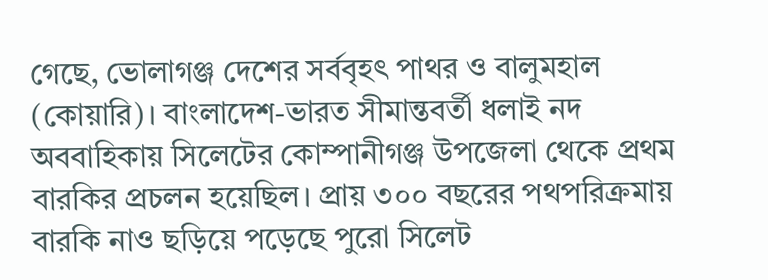গেছে, ভোলাগঞ্জ দেশের সর্ববৃহৎ পাথর ও বালুমহাল (কোয়ারি)। বাংলাদেশ-ভারত সীমান্তবর্তী ধলাই নদ অববাহিকায় সিলেটের কোম্পানীগঞ্জ উপজেলা থেকে প্রথম বারকির প্রচলন হয়েছিল। প্রায় ৩০০ বছরের পথপরিক্রমায় বারকি নাও ছড়িয়ে পড়েছে পুরো সিলেট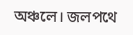অঞ্চলে। জলপথে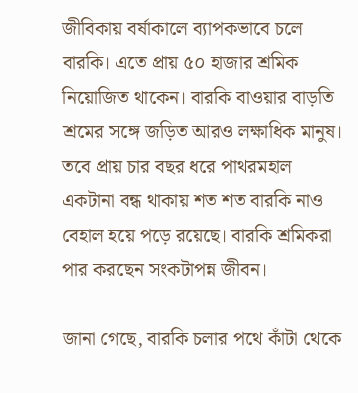জীবিকায় বর্ষাকালে ব্যাপকভাবে চলে বারকি। এতে প্রায় ৫০ হাজার শ্রমিক নিয়োজিত থাকেন। বারকি বাওয়ার বাড়তি শ্রমের সঙ্গে জড়িত আরও লক্ষাধিক মানুষ। তবে প্রায় চার বছর ধরে পাথরমহাল একটানা বন্ধ থাকায় শত শত বারকি নাও বেহাল হয়ে পড়ে রয়েছে। বারকি শ্রমিকরা পার করছেন সংকটাপন্ন জীবন।

জানা গেছে, বারকি চলার পথে কাঁটা থেকে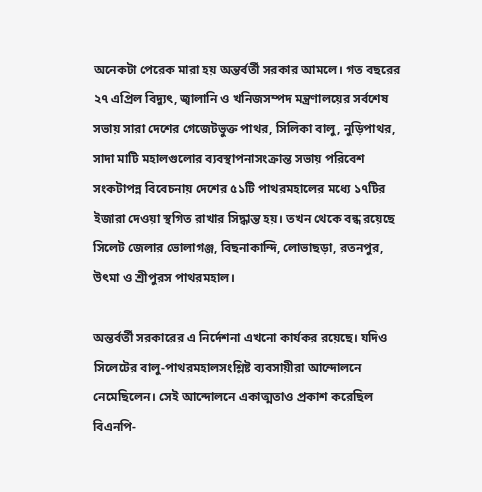অনেকটা পেরেক মারা হয় অন্তর্বর্তী সরকার আমলে। গত বছরের ২৭ এপ্রিল বিদ্যুৎ, জ্বালানি ও খনিজসম্পদ মন্ত্রণালয়ের সর্বশেষ সভায় সারা দেশের গেজেটভুক্ত পাথর, সিলিকা বালু, নুড়িপাথর, সাদা মাটি মহালগুলোর ব্যবস্থাপনাসংক্রান্ত সভায় পরিবেশ সংকটাপন্ন বিবেচনায় দেশের ৫১টি পাথরমহালের মধ্যে ১৭টির ইজারা দেওয়া স্থগিত রাখার সিদ্ধান্ত হয়। তখন থেকে বন্ধ রয়েছে সিলেট জেলার ভোলাগঞ্জ, বিছনাকান্দি, লোভাছড়া, রতনপুর, উৎমা ও শ্রীপুরস পাথরমহাল।

অন্তর্বর্তী সরকারের এ নির্দেশনা এখনো কার্যকর রয়েছে। যদিও সিলেটের বালু-পাথরমহালসংশ্লিষ্ট ব্যবসায়ীরা আন্দোলনে নেমেছিলেন। সেই আন্দোলনে একাত্মতাও প্রকাশ করেছিল বিএনপি-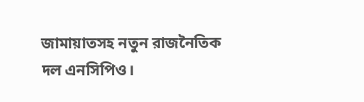জামায়াতসহ নতুন রাজনৈতিক দল এনসিপিও।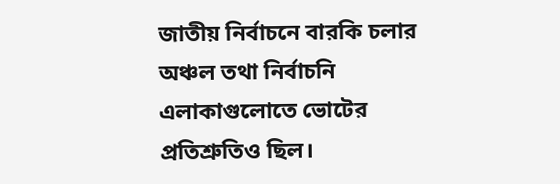জাতীয় নির্বাচনে বারকি চলার অঞ্চল তথা নির্বাচনি এলাকাগুলোতে ভোটের প্রতিশ্রুতিও ছিল।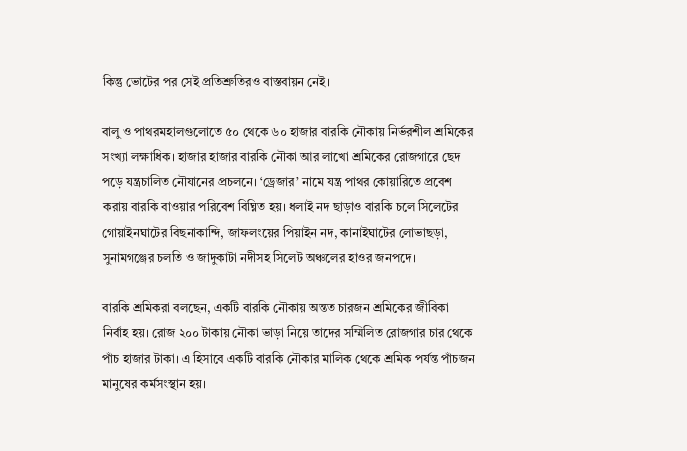কিন্তু ভোটের পর সেই প্রতিশ্রুতিরও বাস্তবায়ন নেই।

বালু ও পাথরমহালগুলোতে ৫০ থেকে ৬০ হাজার বারকি নৌকায় নির্ভরশীল শ্রমিকের সংখ্যা লক্ষাধিক। হাজার হাজার বারকি নৌকা আর লাখো শ্রমিকের রোজগারে ছেদ পড়ে যন্ত্রচালিত নৌযানের প্রচলনে। ‘ড্রেজার’ নামে যন্ত্র পাথর কোয়ারিতে প্রবেশ করায় বারকি বাওয়ার পরিবেশ বিঘ্নিত হয়। ধলাই নদ ছাড়াও বারকি চলে সিলেটের গোয়াইনঘাটের বিছনাকান্দি, জাফলংয়ের পিয়াইন নদ, কানাইঘাটের লোভাছড়া, সুনামগঞ্জের চলতি ও জাদুকাটা নদীসহ সিলেট অঞ্চলের হাওর জনপদে।

বারকি শ্রমিকরা বলছেন, একটি বারকি নৌকায় অন্তত চারজন শ্রমিকের জীবিকা নির্বাহ হয়। রোজ ২০০ টাকায় নৌকা ভাড়া নিয়ে তাদের সম্মিলিত রোজগার চার থেকে পাঁচ হাজার টাকা। এ হিসাবে একটি বারকি নৌকার মালিক থেকে শ্রমিক পর্যন্ত পাঁচজন মানুষের কর্মসংস্থান হয়।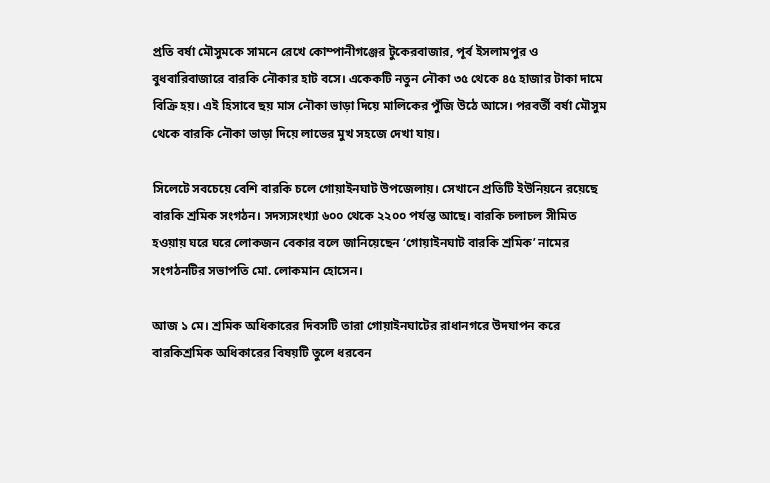প্রতি বর্ষা মৌসুমকে সামনে রেখে কোম্পানীগঞ্জের টুকেরবাজার, পূর্ব ইসলামপুর ও বুধবারিবাজারে বারকি নৌকার হাট বসে। একেকটি নতুন নৌকা ৩৫ থেকে ৪৫ হাজার টাকা দামে বিক্রি হয়। এই হিসাবে ছয় মাস নৌকা ভাড়া দিয়ে মালিকের পুঁজি উঠে আসে। পরবর্তী বর্ষা মৌসুম থেকে বারকি নৌকা ভাড়া দিয়ে লাভের মুখ সহজে দেখা যায়।

সিলেটে সবচেয়ে বেশি বারকি চলে গোয়াইনঘাট উপজেলায়। সেখানে প্রতিটি ইউনিয়নে রয়েছে বারকি শ্রমিক সংগঠন। সদস্যসংখ্যা ৬০০ থেকে ২২০০ পর্যন্ত আছে। বারকি চলাচল সীমিত হওয়ায় ঘরে ঘরে লোকজন বেকার বলে জানিয়েছেন ‘গোয়াইনঘাট বারকি শ্রমিক’ নামের সংগঠনটির সভাপতি মো. লোকমান হোসেন।

আজ ১ মে। শ্রমিক অধিকারের দিবসটি তারা গোয়াইনঘাটের রাধানগরে উদযাপন করে বারকিশ্রমিক অধিকারের বিষয়টি তুলে ধরবেন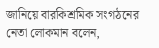জানিয়ে বারকিশ্রমিক সংগঠনের নেতা লোকমান বলেন,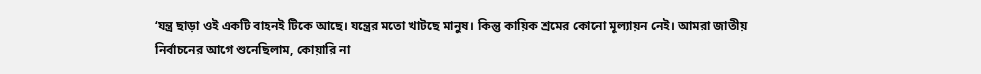‘যন্ত্র ছাড়া ওই একটি বাহনই টিকে আছে। যন্ত্রের মতো খাটছে মানুষ। কিন্তু কায়িক শ্রমের কোনো মূল্যায়ন নেই। আমরা জাতীয় নির্বাচনের আগে শুনেছিলাম, কোয়ারি না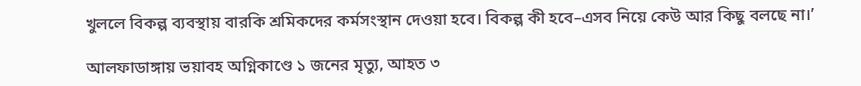খুললে বিকল্প ব্যবস্থায় বারকি শ্রমিকদের কর্মসংস্থান দেওয়া হবে। বিকল্প কী হবে–এসব নিয়ে কেউ আর কিছু বলছে না।’

আলফাডাঙ্গায় ভয়াবহ অগ্নিকাণ্ডে ১ জনের মৃত্যু, আহত ৩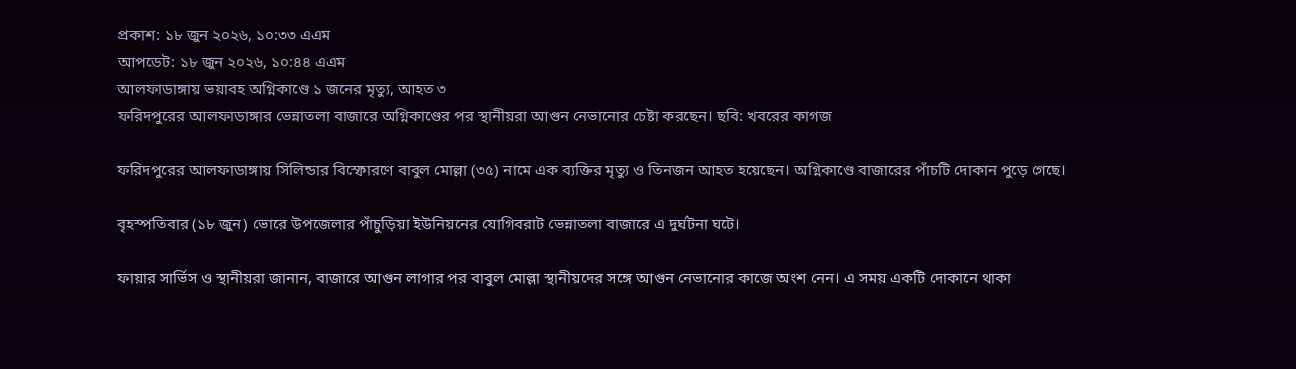প্রকাশ: ১৮ জুন ২০২৬, ১০:৩৩ এএম
আপডেট: ১৮ জুন ২০২৬, ১০:৪৪ এএম
আলফাডাঙ্গায় ভয়াবহ অগ্নিকাণ্ডে ১ জনের মৃত্যু, আহত ৩
ফরিদপুরের আলফাডাঙ্গার ভেন্নাতলা বাজারে অগ্নিকাণ্ডের পর স্থানীয়রা আগুন নেভানোর চেষ্টা করছেন। ছবি: খবরের কাগজ

ফরিদপুরের আলফাডাঙ্গায় সিলিন্ডার বিস্ফোরণে বাবুল মোল্লা (৩৫) নামে এক ব্যক্তির মৃত্যু ও তিনজন আহত হয়েছেন। অগ্নিকাণ্ডে বাজারের পাঁচটি দোকান পুড়ে গেছে।

বৃহস্পতিবার (১৮ জুন) ভোরে উপজেলার পাঁচুড়িয়া ইউনিয়নের যোগিবরাট ভেন্নাতলা বাজারে এ দুর্ঘটনা ঘটে।

ফায়ার সার্ভিস ও স্থানীয়রা জানান, বাজারে আগুন লাগার পর বাবুল মোল্লা স্থানীয়দের সঙ্গে আগুন নেভানোর কাজে অংশ নেন। এ সময় একটি দোকানে থাকা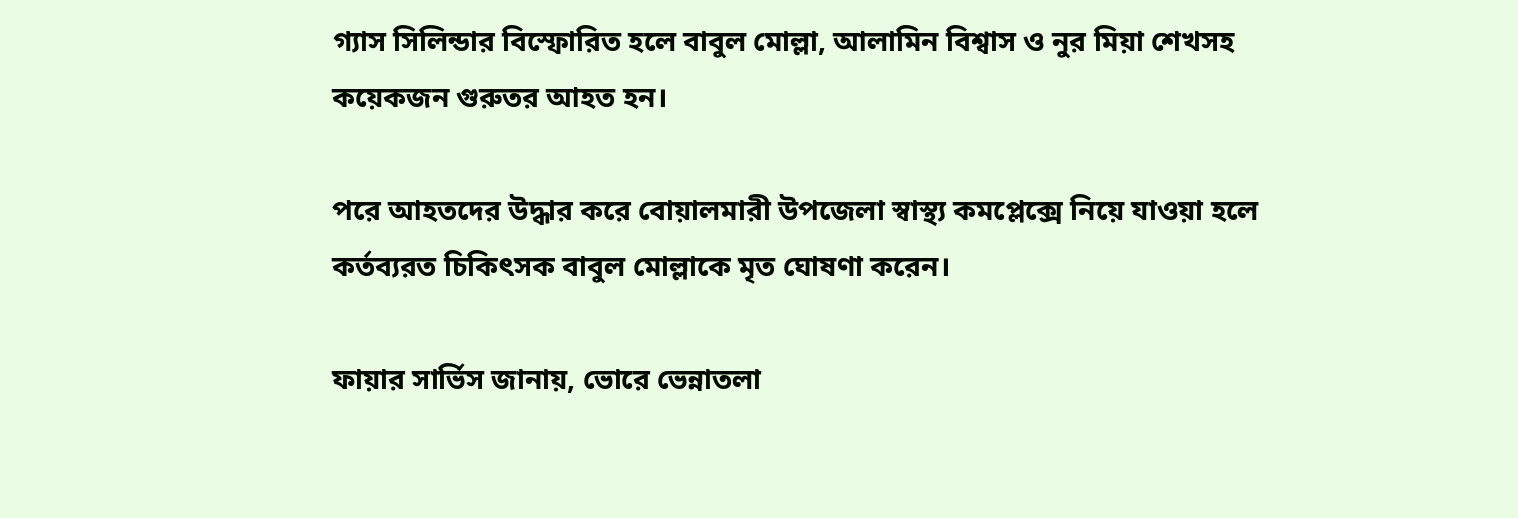গ্যাস সিলিন্ডার বিস্ফোরিত হলে বাবুল মোল্লা, আলামিন বিশ্বাস ও নুর মিয়া শেখসহ কয়েকজন গুরুতর আহত হন।

পরে আহতদের উদ্ধার করে বোয়ালমারী উপজেলা স্বাস্থ্য কমপ্লেক্সে নিয়ে যাওয়া হলে কর্তব্যরত চিকিৎসক বাবুল মোল্লাকে মৃত ঘোষণা করেন।

ফায়ার সার্ভিস জানায়, ভোরে ভেন্নাতলা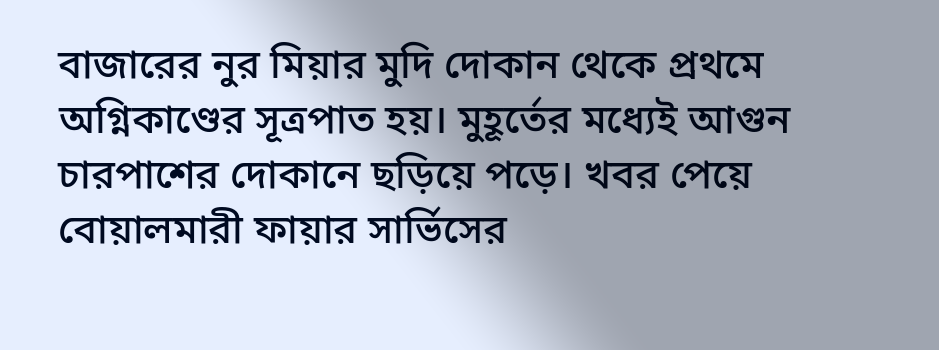বাজারের নুর মিয়ার মুদি দোকান থেকে প্রথমে অগ্নিকাণ্ডের সূত্রপাত হয়। মুহূর্তের মধ্যেই আগুন চারপাশের দোকানে ছড়িয়ে পড়ে। খবর পেয়ে বোয়ালমারী ফায়ার সার্ভিসের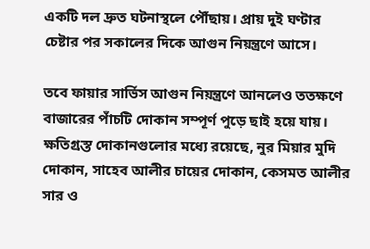একটি দল দ্রুত ঘটনাস্থলে পৌঁছায়। প্রায় দুই ঘণ্টার চেষ্টার পর সকালের দিকে আগুন নিয়ন্ত্রণে আসে।

তবে ফায়ার সার্ভিস আগুন নিয়ন্ত্রণে আনলেও ততক্ষণে বাজারের পাঁচটি দোকান সম্পূর্ণ পুড়ে ছাই হয়ে যায়। ক্ষতিগ্রস্ত দোকানগুলোর মধ্যে রয়েছে, নুর মিয়ার মুদি দোকান, সাহেব আলীর চায়ের দোকান, কেসমত আলীর সার ও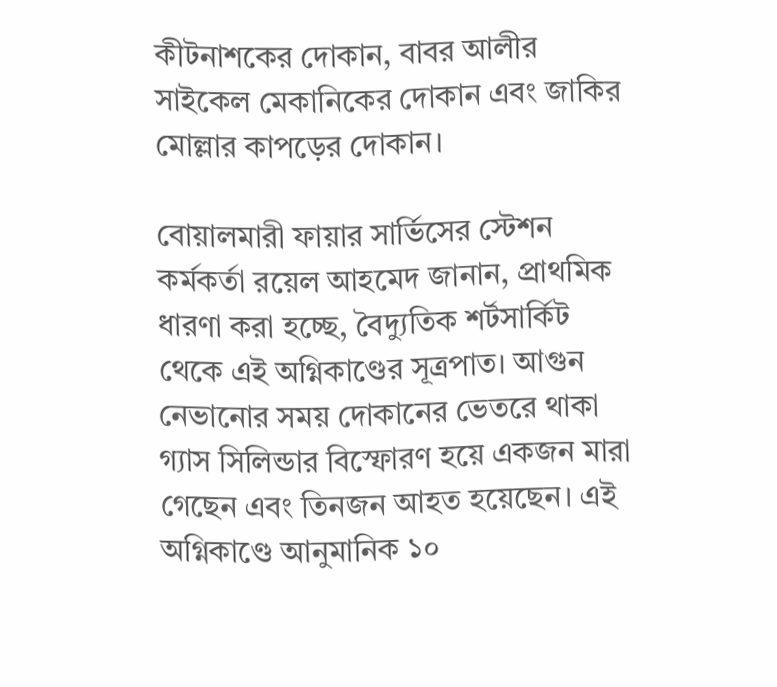কীটনাশকের দোকান, বাবর আলীর সাইকেল মেকানিকের দোকান এবং জাকির মোল্লার কাপড়ের দোকান।

বোয়ালমারী ফায়ার সার্ভিসের স্টেশন কর্মকর্তা রয়েল আহমেদ জানান, প্রাথমিক ধারণা করা হচ্ছে, বৈদ্যুতিক শর্টসার্কিট থেকে এই অগ্নিকাণ্ডের সূত্রপাত। আগুন নেভানোর সময় দোকানের ভেতরে থাকা গ্যাস সিলিন্ডার বিস্ফোরণ হয়ে একজন মারা গেছেন এবং তিনজন আহত হয়েছেন। এই অগ্নিকাণ্ডে আনুমানিক ১০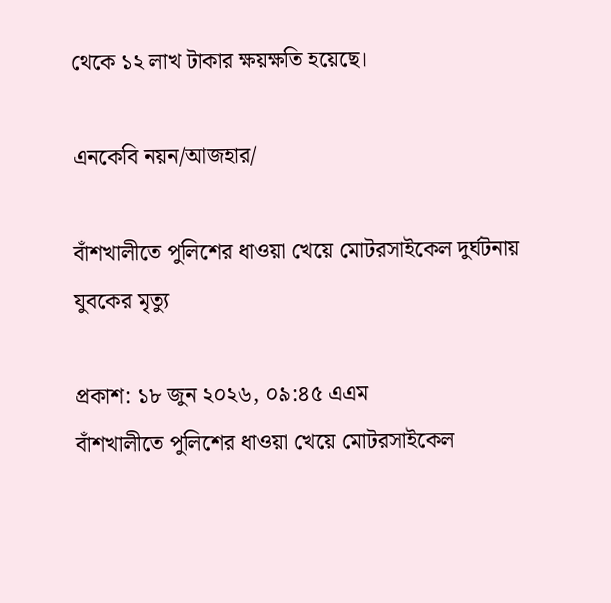থেকে ১২ লাখ টাকার ক্ষয়ক্ষতি হয়েছে।

এনকেবি নয়ন/আজহার/

বাঁশখালীতে পুলিশের ধাওয়া খেয়ে মোটরসাইকেল দুর্ঘটনায় যুবকের মৃত্যু

প্রকাশ: ১৮ জুন ২০২৬, ০৯:৪৫ এএম
বাঁশখালীতে পুলিশের ধাওয়া খেয়ে মোটরসাইকেল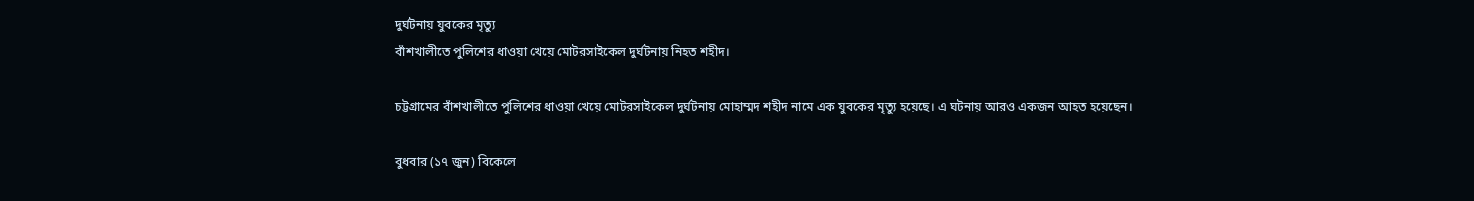দুর্ঘটনায় যুবকের মৃত্যু
বাঁশখালীতে পুলিশের ধাওয়া খেয়ে মোটরসাইকেল দুর্ঘটনায় নিহত শহীদ।

চট্টগ্রামের বাঁশখালীতে পুলিশের ধাওয়া খেয়ে মোটরসাইকেল দুর্ঘটনায় মোহাম্মদ শহীদ নামে এক যুবকের মৃত্যু হয়েছে। এ ঘটনায় আরও একজন আহত হয়েছেন।

বুধবার (১৭ জুন) বিকেলে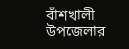বাঁশখালী উপজেলার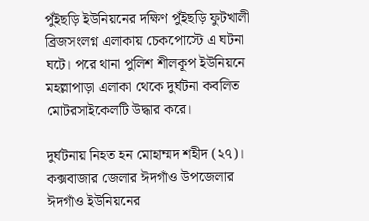পুঁইছড়ি ইউনিয়নের দক্ষিণ পুঁইছড়ি ফুটখালী ব্রিজসংলগ্ন এলাকায় চেকপোস্টে এ ঘটনা ঘটে। পরে থানা পুলিশ শীলকূপ ইউনিয়নে মহল্লাপাড়া এলাকা থেকে দুর্ঘটনা কবলিত মোটরসাইকেলটি উদ্ধার করে।

দুর্ঘটনায় নিহত হন মোহাম্মদ শহীদ (২৭)। কক্সবাজার জেলার ঈদগাঁও উপজেলার ঈদগাঁও ইউনিয়নের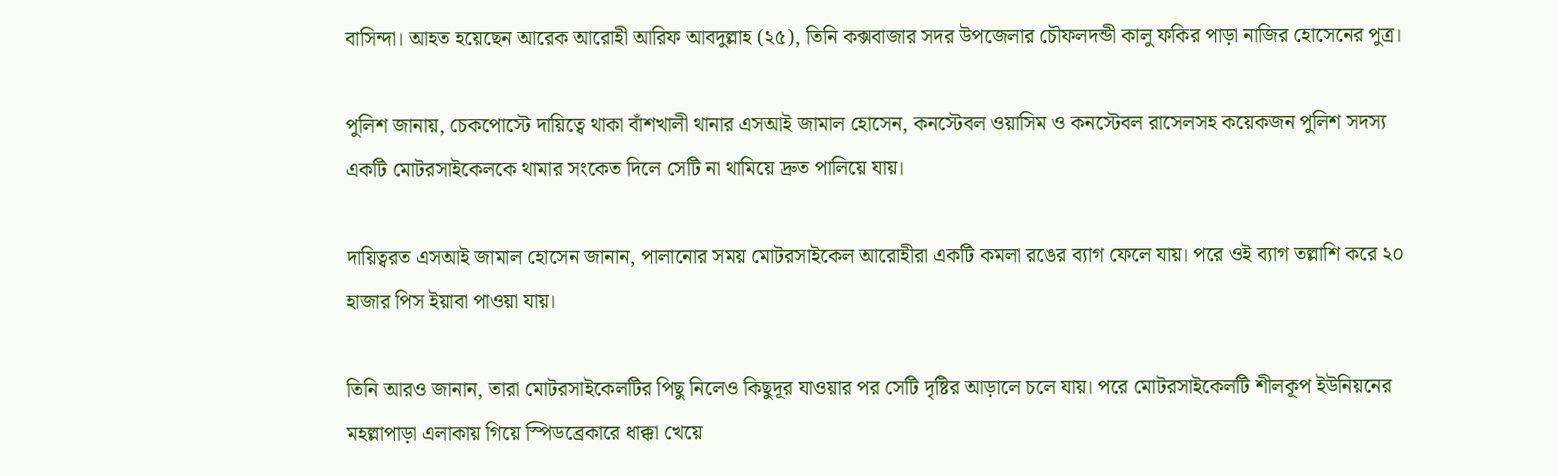বাসিন্দা। আহত হয়েছেন আরেক আরোহী আরিফ আবদুল্লাহ (২৫), তিনি কক্সবাজার সদর উপজেলার চৌফলদন্ডী কালু ফকির পাড়া নাজির হোসেনের পুত্র।

পুলিশ জানায়, চেকপোস্টে দায়িত্বে থাকা বাঁশখালী থানার এসআই জামাল হোসেন, কনস্টেবল ওয়াসিম ও কনস্টেবল রাসেলসহ কয়েকজন পুলিশ সদস্য একটি মোটরসাইকেলকে থামার সংকেত দিলে সেটি না থামিয়ে দ্রুত পালিয়ে যায়।

দায়িত্বরত এসআই জামাল হোসেন জানান, পালানোর সময় মোটরসাইকেল আরোহীরা একটি কমলা রঙের ব্যাগ ফেলে যায়। পরে ওই ব্যাগ তল্লাশি করে ২০ হাজার পিস ইয়াবা পাওয়া যায়।

তিনি আরও জানান, তারা মোটরসাইকেলটির পিছু নিলেও কিছুদূর যাওয়ার পর সেটি দৃষ্টির আড়ালে চলে যায়। পরে মোটরসাইকেলটি শীলকূপ ইউনিয়নের মহল্লাপাড়া এলাকায় গিয়ে স্পিডব্রেকারে ধাক্কা খেয়ে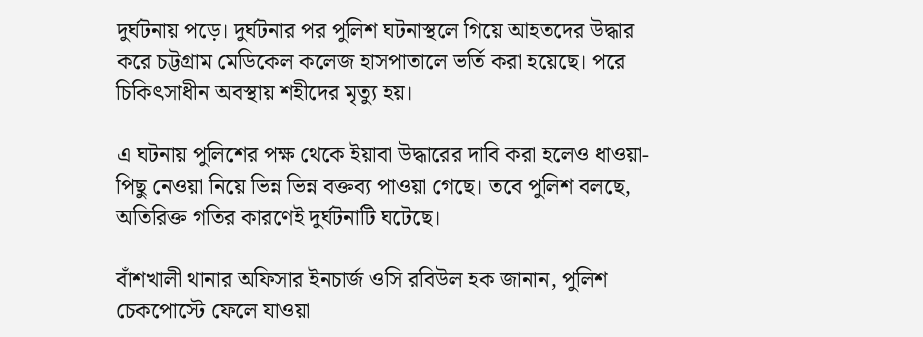দুর্ঘটনায় পড়ে। দুর্ঘটনার পর পুলিশ ঘটনাস্থলে গিয়ে আহতদের উদ্ধার করে চট্টগ্রাম মেডিকেল কলেজ হাসপাতালে ভর্তি করা হয়েছে। পরে চিকিৎসাধীন অবস্থায় শহীদের মৃত্যু হয়।

এ ঘটনায় পুলিশের পক্ষ থেকে ইয়াবা উদ্ধারের দাবি করা হলেও ধাওয়া-পিছু নেওয়া নিয়ে ভিন্ন ভিন্ন বক্তব্য পাওয়া গেছে। তবে পুলিশ বলছে, অতিরিক্ত গতির কারণেই দুর্ঘটনাটি ঘটেছে।

বাঁশখালী থানার অফিসার ইনচার্জ ওসি রবিউল হক জানান, পুলিশ চেকপোস্টে ফেলে যাওয়া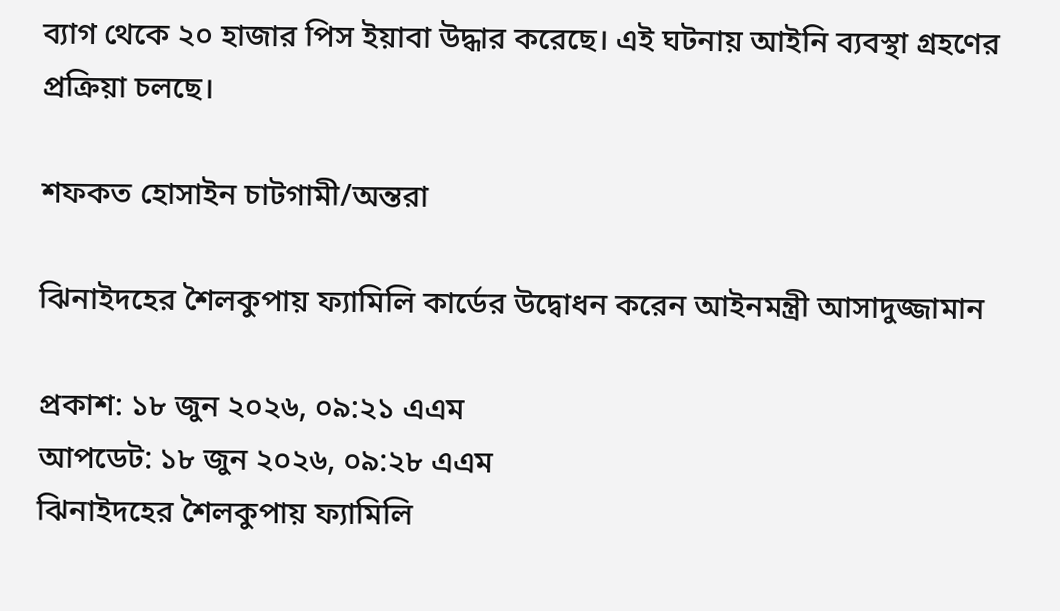ব্যাগ থেকে ২০ হাজার পিস ইয়াবা উদ্ধার করেছে। এই ঘটনায় আইনি ব্যবস্থা গ্রহণের প্রক্রিয়া চলছে।

শফকত হোসাইন চাটগামী/অন্তরা

ঝিনাইদহের শৈলকুপায় ফ্যামিলি কার্ডের উদ্বোধন করেন আইনমন্ত্রী আসাদুজ্জামান

প্রকাশ: ১৮ জুন ২০২৬, ০৯:২১ এএম
আপডেট: ১৮ জুন ২০২৬, ০৯:২৮ এএম
ঝিনাইদহের শৈলকুপায় ফ্যামিলি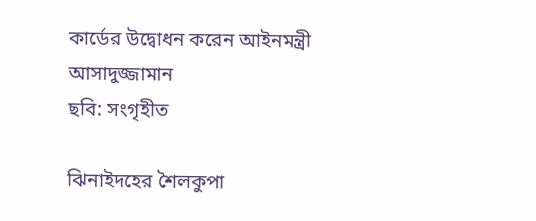কার্ডের উদ্বোধন করেন আইনমন্ত্রী আসাদুজ্জামান
ছবি: সংগৃহীত

ঝিনাইদহের শৈলকুপা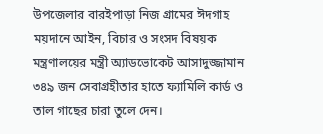উপজেলার বারইপাড়া নিজ গ্রামের ঈদগাহ ময়দানে আইন, বিচার ও সংসদ বিষয়ক মন্ত্রণালয়ের মন্ত্রী অ্যাডভোকেট আসাদুজ্জামান ৩৪৯ জন সেবাগ্রহীতার হাতে ফ্যামিলি কার্ড ও তাল গাছের চারা তুলে দেন।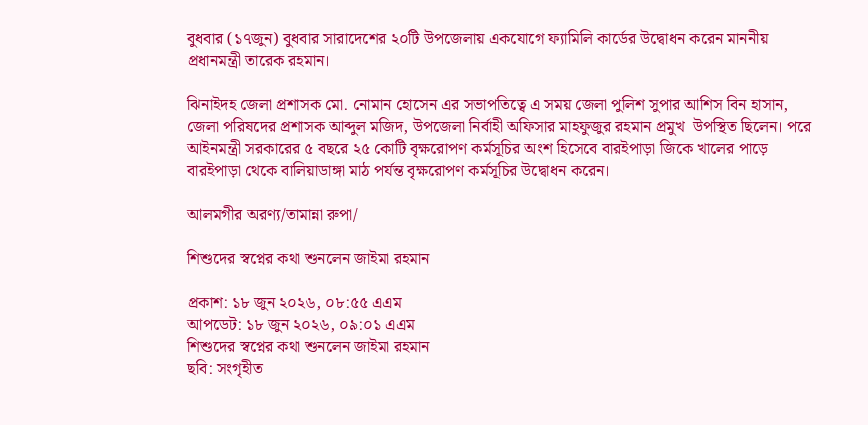বুধবার (১৭জুন) বুধবার সারাদেশের ২০টি উপজেলায় একযোগে ফ্যামিলি কার্ডের উদ্বোধন করেন মাননীয় প্রধানমন্ত্রী তারেক রহমান।

ঝিনাইদহ জেলা প্রশাসক মো. নোমান হোসেন এর সভাপতিত্বে এ সময় জেলা পুলিশ সুপার আশিস বিন হাসান, জেলা পরিষদের প্রশাসক আব্দুল মজিদ, উপজেলা নির্বাহী অফিসার মাহফুজুর রহমান প্রমুখ  উপস্থিত ছিলেন। পরে আইনমন্ত্রী সরকারের ৫ বছরে ২৫ কোটি বৃক্ষরোপণ কর্মসূচির অংশ হিসেবে বারইপাড়া জিকে খালের পাড়ে বারইপাড়া থেকে বালিয়াডাঙ্গা মাঠ পর্যন্ত বৃক্ষরোপণ কর্মসূচির উদ্বোধন করেন।

আলমগীর অরণ্য/তামান্না রুপা/

শিশুদের স্বপ্নের কথা শুনলেন জাইমা রহমান

প্রকাশ: ১৮ জুন ২০২৬, ০৮:৫৫ এএম
আপডেট: ১৮ জুন ২০২৬, ০৯:০১ এএম
শিশুদের স্বপ্নের কথা শুনলেন জাইমা রহমান
ছবি: সংগৃহীত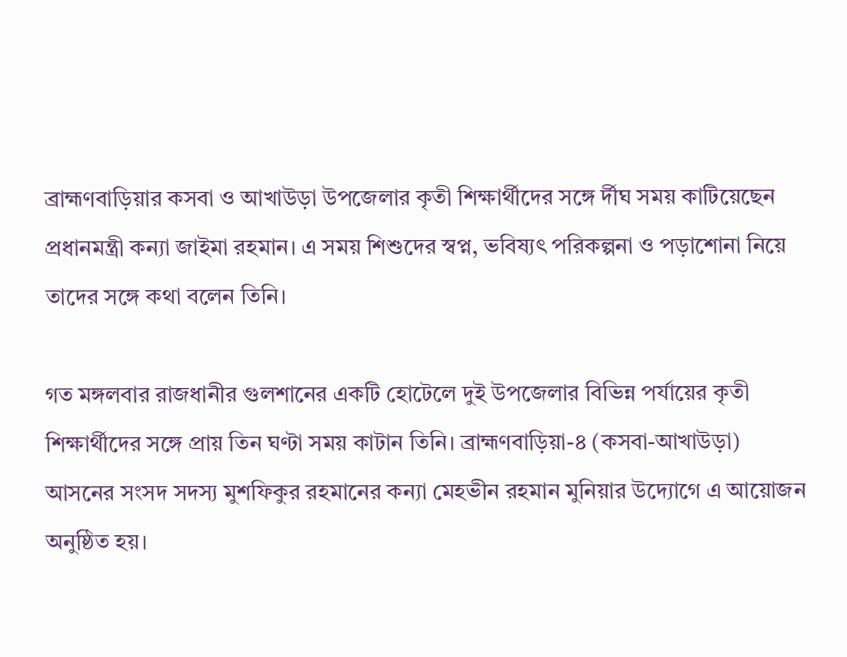ব্রাহ্মণবাড়িয়ার কসবা ও আখাউড়া উপজেলার কৃতী শিক্ষার্থীদের সঙ্গে র্দীঘ সময় কাটিয়েছেন প্রধানমন্ত্রী কন্যা জাইমা রহমান। এ সময় শিশুদের স্বপ্ন, ভবিষ্যৎ পরিকল্পনা ও পড়াশোনা নিয়ে তাদের সঙ্গে কথা বলেন তিনি।

গত মঙ্গলবার রাজধানীর গুলশানের একটি হোটেলে দুই উপজেলার বিভিন্ন পর্যায়ের কৃতী শিক্ষার্থীদের সঙ্গে প্রায় তিন ঘণ্টা সময় কাটান তিনি। ব্রাহ্মণবাড়িয়া-৪ (কসবা-আখাউড়া) আসনের সংসদ সদস্য মুশফিকুর রহমানের কন্যা মেহভীন রহমান মুনিয়ার উদ্যোগে এ আয়োজন অনুষ্ঠিত হয়।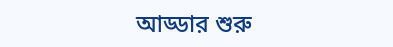আড্ডার শুরু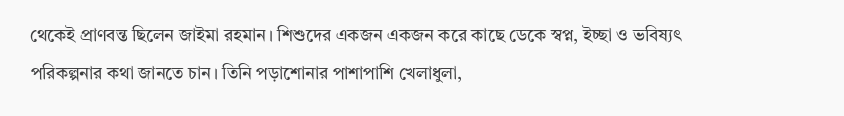থেকেই প্রাণবন্ত ছিলেন জাইমা রহমান। শিশুদের একজন একজন করে কাছে ডেকে স্বপ্ন, ইচ্ছা ও ভবিষ্যৎ পরিকল্পনার কথা জানতে চান। তিনি পড়াশোনার পাশাপাশি খেলাধুলা,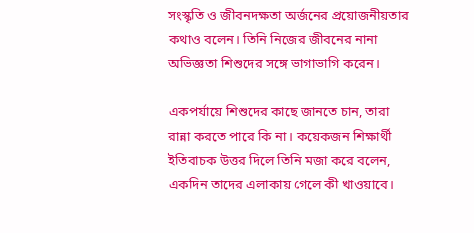সংস্কৃতি ও জীবনদক্ষতা অর্জনের প্রয়োজনীয়তার কথাও বলেন। তিনি নিজের জীবনের নানা অভিজ্ঞতা শিশুদের সঙ্গে ভাগাভাগি করেন।

একপর্যায়ে শিশুদের কাছে জানতে চান, তারা রান্না করতে পারে কি না। কয়েকজন শিক্ষার্থী ইতিবাচক উত্তর দিলে তিনি মজা করে বলেন, একদিন তাদের এলাকায় গেলে কী খাওয়াবে।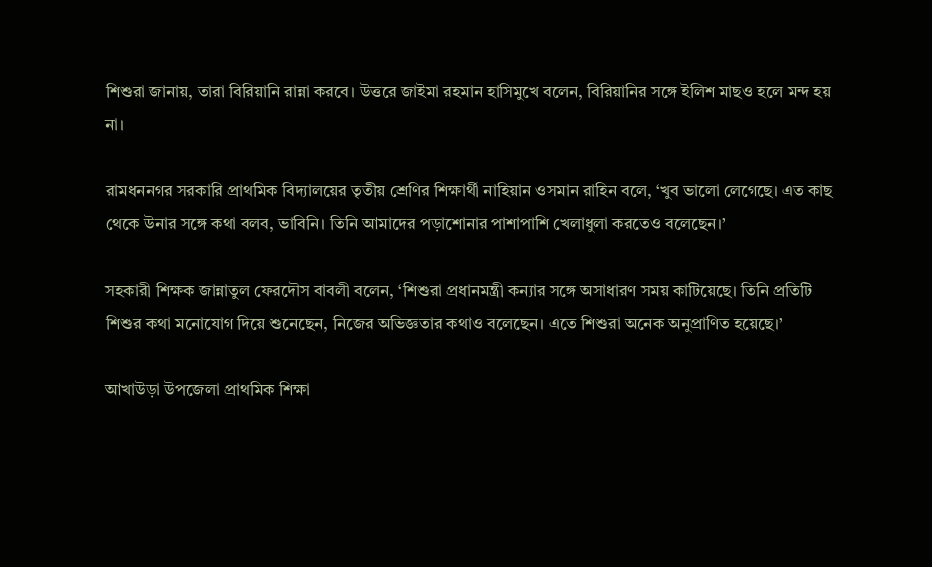শিশুরা জানায়, তারা বিরিয়ানি রান্না করবে। উত্তরে জাইমা রহমান হাসিমুখে বলেন, বিরিয়ানির সঙ্গে ইলিশ মাছও হলে মন্দ হয় না।

রামধননগর সরকারি প্রাথমিক বিদ্যালয়ের তৃতীয় শ্রেণির শিক্ষার্থী নাহিয়ান ওসমান রাহিন বলে, ‘খুব ভালো লেগেছে। এত কাছ থেকে উনার সঙ্গে কথা বলব, ভাবিনি। তিনি আমাদের পড়াশোনার পাশাপাশি খেলাধুলা করতেও বলেছেন।’

সহকারী শিক্ষক জান্নাতুল ফেরদৌস বাবলী বলেন, ‘শিশুরা প্রধানমন্ত্রী কন্যার সঙ্গে অসাধারণ সময় কাটিয়েছে। তিনি প্রতিটি শিশুর কথা মনোযোগ দিয়ে শুনেছেন, নিজের অভিজ্ঞতার কথাও বলেছেন। এতে শিশুরা অনেক অনুপ্রাণিত হয়েছে।’

আখাউড়া উপজেলা প্রাথমিক শিক্ষা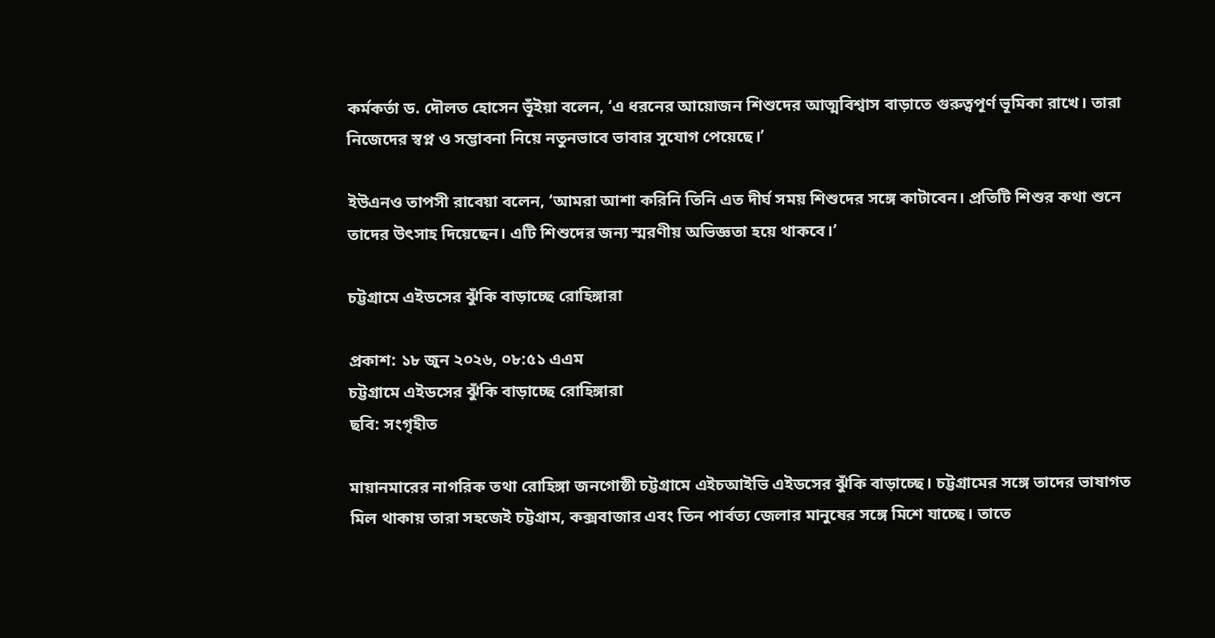কর্মকর্তা ড. দৌলত হোসেন ভূঁইয়া বলেন, ‘এ ধরনের আয়োজন শিশুদের আত্মবিশ্বাস বাড়াতে গুরুত্বপূর্ণ ভূমিকা রাখে। তারা নিজেদের স্বপ্ন ও সম্ভাবনা নিয়ে নতুনভাবে ভাবার সুযোগ পেয়েছে।’

ইউএনও তাপসী রাবেয়া বলেন, ‘আমরা আশা করিনি তিনি এত দীর্ঘ সময় শিশুদের সঙ্গে কাটাবেন। প্রতিটি শিশুর কথা শুনে তাদের উৎসাহ দিয়েছেন। এটি শিশুদের জন্য স্মরণীয় অভিজ্ঞতা হয়ে থাকবে।’

চট্টগ্রামে এইডসের ঝুঁকি বাড়াচ্ছে রোহিঙ্গারা

প্রকাশ: ১৮ জুন ২০২৬, ০৮:৫১ এএম
চট্টগ্রামে এইডসের ঝুঁকি বাড়াচ্ছে রোহিঙ্গারা
ছবি: সংগৃহীত

মায়ানমারের নাগরিক তথা রোহিঙ্গা জনগোষ্ঠী চট্টগ্রামে এইচআইভি এইডসের ঝুঁকি বাড়াচ্ছে। চট্টগ্রামের সঙ্গে তাদের ভাষাগত মিল থাকায় তারা সহজেই চট্টগ্রাম, কক্সবাজার এবং তিন পার্বত্য জেলার মানুষের সঙ্গে মিশে যাচ্ছে। তাতে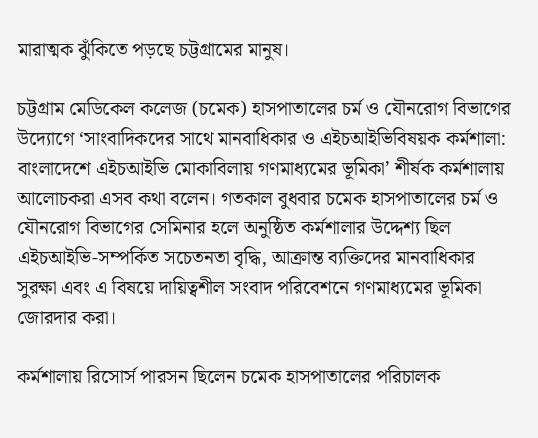মারাত্মক ঝুঁকিতে পড়ছে চট্টগ্রামের মানুষ।

চট্টগ্রাম মেডিকেল কলেজ (চমেক) হাসপাতালের চর্ম ও যৌনরোগ বিভাগের উদ্যোগে ‘সাংবাদিকদের সাথে মানবাধিকার ও এইচআইভিবিষয়ক কর্মশালা: বাংলাদেশে এইচআইভি মোকাবিলায় গণমাধ্যমের ভূমিকা’ শীর্ষক কর্মশালায় আলোচকরা এসব কথা বলেন। গতকাল বুধবার চমেক হাসপাতালের চর্ম ও যৌনরোগ বিভাগের সেমিনার হলে অনুষ্ঠিত কর্মশালার উদ্দেশ্য ছিল এইচআইভি-সম্পর্কিত সচেতনতা বৃদ্ধি, আক্রান্ত ব্যক্তিদের মানবাধিকার সুরক্ষা এবং এ বিষয়ে দায়িত্বশীল সংবাদ পরিবেশনে গণমাধ্যমের ভূমিকা জোরদার করা।

কর্মশালায় রিসোর্স পারসন ছিলেন চমেক হাসপাতালের পরিচালক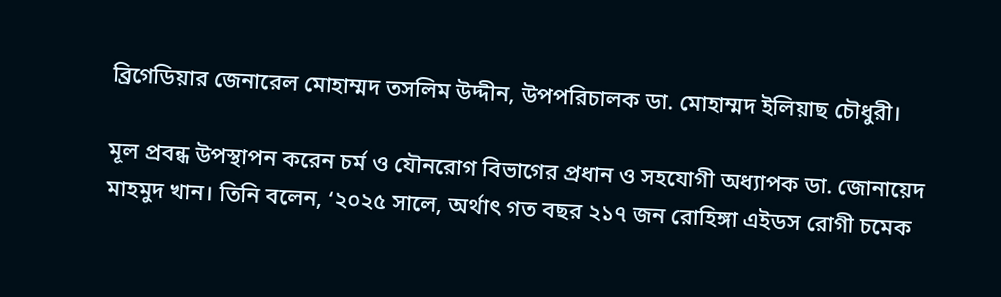ব্রিগেডিয়ার জেনারেল মোহাম্মদ তসলিম উদ্দীন, উপপরিচালক ডা. মোহাম্মদ ইলিয়াছ চৌধুরী।

মূল প্রবন্ধ উপস্থাপন করেন চর্ম ও যৌনরোগ বিভাগের প্রধান ও সহযোগী অধ্যাপক ডা. জোনায়েদ মাহমুদ খান। তিনি বলেন, ‘২০২৫ সালে, অর্থাৎ গত বছর ২১৭ জন রোহিঙ্গা এইডস রোগী চমেক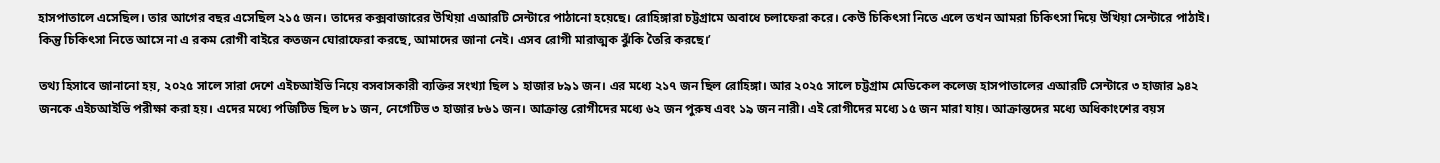হাসপাতালে এসেছিল। তার আগের বছর এসেছিল ২১৫ জন। তাদের কক্সবাজারের উখিয়া এআরটি সেন্টারে পাঠানো হয়েছে। রোহিঙ্গারা চট্টগ্রামে অবাধে চলাফেরা করে। কেউ চিকিৎসা নিতে এলে তখন আমরা চিকিৎসা দিয়ে উখিয়া সেন্টারে পাঠাই। কিন্তু চিকিৎসা নিতে আসে না এ রকম রোগী বাইরে কতজন ঘোরাফেরা করছে, আমাদের জানা নেই। এসব রোগী মারাত্মক ঝুঁকি তৈরি করছে।’

তথ্য হিসাবে জানানো হয়, ২০২৫ সালে সারা দেশে এইচআইভি নিয়ে বসবাসকারী ব্যক্তির সংখ্যা ছিল ১ হাজার ৮৯১ জন। এর মধ্যে ২১৭ জন ছিল রোহিঙ্গা। আর ২০২৫ সালে চট্টগ্রাম মেডিকেল কলেজ হাসপাতালের এআরটি সেন্টারে ৩ হাজার ৯৪২ জনকে এইচআইভি পরীক্ষা করা হয়। এদের মধ্যে পজিটিভ ছিল ৮১ জন, নেগেটিভ ৩ হাজার ৮৬১ জন। আক্রান্ত রোগীদের মধ্যে ৬২ জন পুরুষ এবং ১৯ জন নারী। এই রোগীদের মধ্যে ১৫ জন মারা যায়। আক্রান্তদের মধ্যে অধিকাংশের বয়স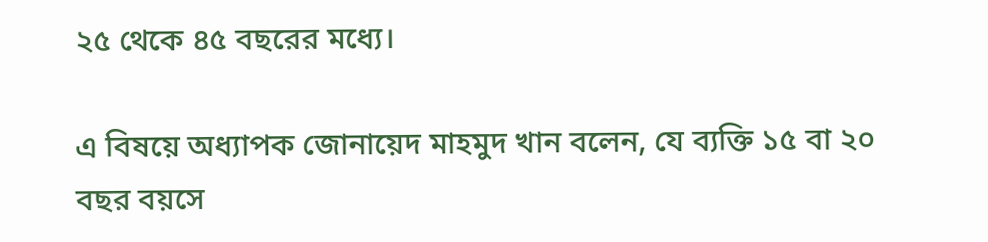২৫ থেকে ৪৫ বছরের মধ্যে।

এ বিষয়ে অধ্যাপক জোনায়েদ মাহমুদ খান বলেন, যে ব্যক্তি ১৫ বা ২০ বছর বয়সে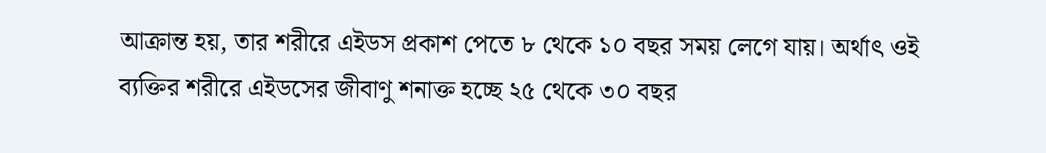আক্রান্ত হয়, তার শরীরে এইডস প্রকাশ পেতে ৮ থেকে ১০ বছর সময় লেগে যায়। অর্থাৎ ওই ব্যক্তির শরীরে এইডসের জীবাণু শনাক্ত হচ্ছে ২৫ থেকে ৩০ বছর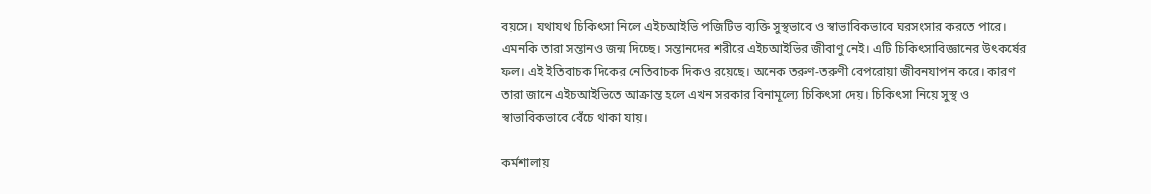বয়সে। যথাযথ চিকিৎসা নিলে এইচআইভি পজিটিভ ব্যক্তি সুস্থভাবে ও স্বাভাবিকভাবে ঘরসংসার করতে পারে। এমনকি তারা সন্তানও জন্ম দিচ্ছে। সন্তানদের শরীরে এইচআইভির জীবাণু নেই। এটি চিকিৎসাবিজ্ঞানের উৎকর্ষের ফল। এই ইতিবাচক দিকের নেতিবাচক দিকও রয়েছে। অনেক তরুণ-তরুণী বেপরোয়া জীবনযাপন করে। কারণ তারা জানে এইচআইভিতে আক্রান্ত হলে এখন সরকার বিনামূল্যে চিকিৎসা দেয়। চিকিৎসা নিয়ে সুস্থ ও স্বাভাবিকভাবে বেঁচে থাকা যায়।

কর্মশালায়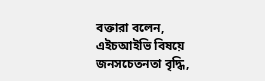বক্তারা বলেন, এইচআইভি বিষয়ে জনসচেতনতা বৃদ্ধি,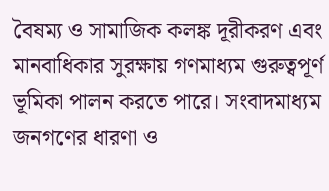বৈষম্য ও সামাজিক কলঙ্ক দূরীকরণ এবং মানবাধিকার সুরক্ষায় গণমাধ্যম গুরুত্বপূর্ণ ভূমিকা পালন করতে পারে। সংবাদমাধ্যম জনগণের ধারণা ও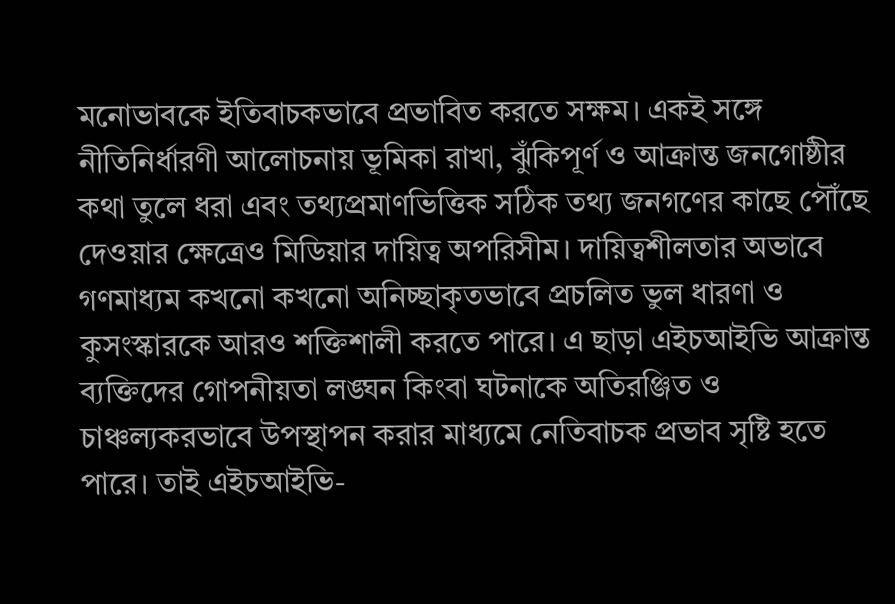মনোভাবকে ইতিবাচকভাবে প্রভাবিত করতে সক্ষম। একই সঙ্গে নীতিনির্ধারণী আলোচনায় ভূমিকা রাখা, ঝুঁকিপূর্ণ ও আক্রান্ত জনগোষ্ঠীর কথা তুলে ধরা এবং তথ্যপ্রমাণভিত্তিক সঠিক তথ্য জনগণের কাছে পৌঁছে দেওয়ার ক্ষেত্রেও মিডিয়ার দায়িত্ব অপরিসীম। দায়িত্বশীলতার অভাবে গণমাধ্যম কখনো কখনো অনিচ্ছাকৃতভাবে প্রচলিত ভুল ধারণা ও কুসংস্কারকে আরও শক্তিশালী করতে পারে। এ ছাড়া এইচআইভি আক্রান্ত ব্যক্তিদের গোপনীয়তা লঙ্ঘন কিংবা ঘটনাকে অতিরঞ্জিত ও চাঞ্চল্যকরভাবে উপস্থাপন করার মাধ্যমে নেতিবাচক প্রভাব সৃষ্টি হতে পারে। তাই এইচআইভি-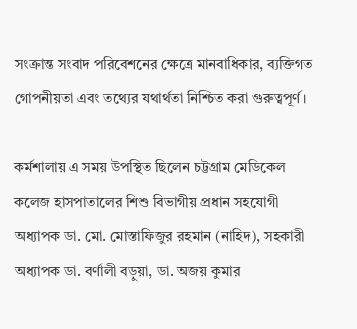সংক্রান্ত সংবাদ পরিবেশনের ক্ষেত্রে মানবাধিকার, ব্যক্তিগত গোপনীয়তা এবং তথ্যের যথার্থতা নিশ্চিত করা গুরুত্বপূর্ণ।

কর্মশালায় এ সময় উপস্থিত ছিলেন চট্টগ্রাম মেডিকেল কলেজ হাসপাতালের শিশু বিভাগীয় প্রধান সহযোগী অধ্যাপক ডা. মো. মোস্তাফিজুর রহমান (নাহিদ), সহকারী অধ্যাপক ডা. বর্ণালী বড়ুয়া, ডা. অজয় কুমার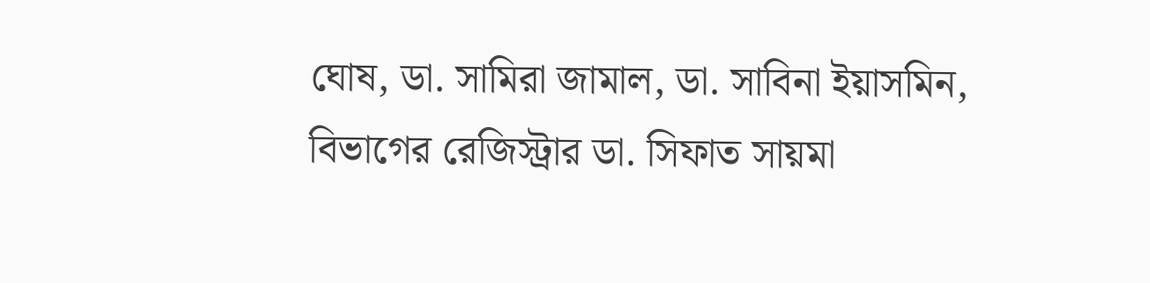ঘোষ, ডা. সামিরা জামাল, ডা. সাবিনা ইয়াসমিন, বিভাগের রেজিস্ট্রার ডা. সিফাত সায়মা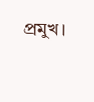প্রমুখ।